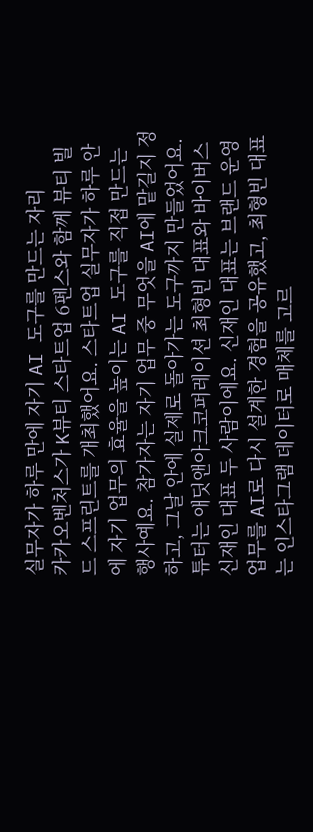실무자가 하루 만에 자기 AI 도구를 만드는 자리
카카오벤처스가 K뷰티 스타트업 6펜스와 함께 뷰티 빌드 스프린트를 개최했어요. 스타트업 실무자가 하루 안에 자기 업무의 효율을 높이는 AI 도구를 직접 만드는 행사예요. 참가자는 자기 업무 중 무엇을 AI에 맡길지 정하고, 그날 안에 실제로 돌아가는 도구까지 만들었어요.
튜터는 애딧앤아크코퍼레이션 최형빈 대표와 바이버스 신재인 대표 두 사람이에요. 신재인 대표는 브랜드 운영 업무를 AI로 다시 설계한 경험을 공유했고, 최형빈 대표는 인스타그램 데이터로 매체를 고르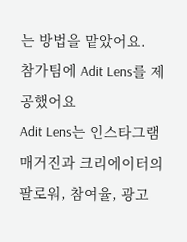는 방법을 맡았어요.
참가팀에 Adit Lens를 제공했어요
Adit Lens는 인스타그램 매거진과 크리에이터의 팔로워, 참여율, 광고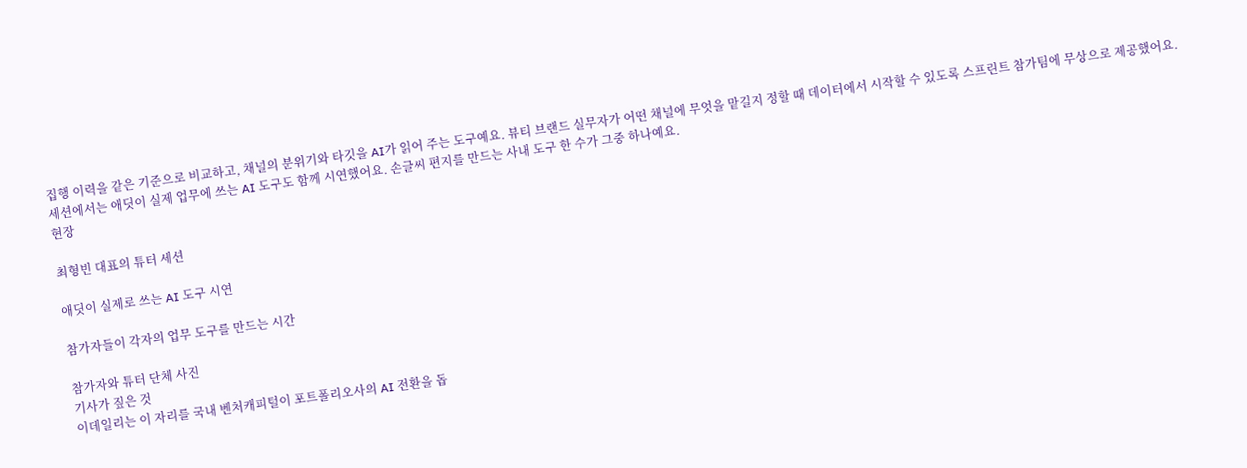집행 이력을 같은 기준으로 비교하고, 채널의 분위기와 타깃을 AI가 읽어 주는 도구예요. 뷰티 브랜드 실무자가 어떤 채널에 무엇을 맡길지 정할 때 데이터에서 시작할 수 있도록 스프린트 참가팀에 무상으로 제공했어요.
세션에서는 애딧이 실제 업무에 쓰는 AI 도구도 함께 시연했어요. 손글씨 편지를 만드는 사내 도구 한 수가 그중 하나예요.
현장

최형빈 대표의 튜터 세션

애딧이 실제로 쓰는 AI 도구 시연

참가자들이 각자의 업무 도구를 만드는 시간

참가자와 튜터 단체 사진
기사가 짚은 것
이데일리는 이 자리를 국내 벤처캐피털이 포트폴리오사의 AI 전환을 돕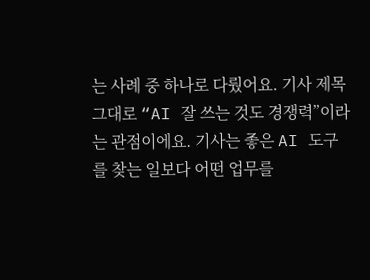는 사례 중 하나로 다뤘어요. 기사 제목 그대로 “AI 잘 쓰는 것도 경쟁력”이라는 관점이에요. 기사는 좋은 AI 도구를 찾는 일보다 어떤 업무를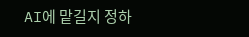AI에 맡길지 정하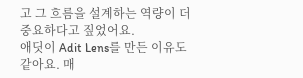고 그 흐름을 설계하는 역량이 더 중요하다고 짚었어요.
애딧이 Adit Lens를 만든 이유도 같아요. 매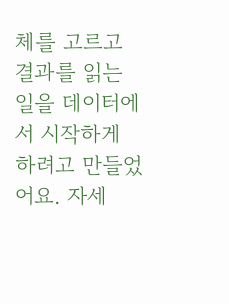체를 고르고 결과를 읽는 일을 데이터에서 시작하게 하려고 만들었어요. 자세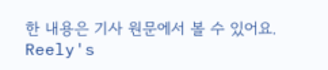한 내용은 기사 원문에서 볼 수 있어요.
Reely's